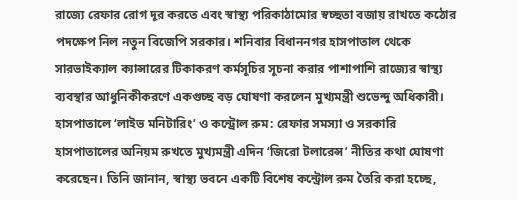রাজ্যে রেফার রোগ দূর করতে এবং স্বাস্থ্য পরিকাঠামোর স্বচ্ছতা বজায় রাখতে কঠোর পদক্ষেপ নিল নতুন বিজেপি সরকার। শনিবার বিধাননগর হাসপাতাল থেকে সারভাইক্যাল ক্যান্সারের টিকাকরণ কর্মসূচির সূচনা করার পাশাপাশি রাজ্যের স্বাস্থ্য ব্যবস্থার আধুনিকীকরণে একগুচ্ছ বড় ঘোষণা করলেন মুখ্যমন্ত্রী শুভেন্দু অধিকারী।
হাসপাতালে ‘লাইভ মনিটারিং’ ও কন্ট্রোল রুম: রেফার সমস্যা ও সরকারি হাসপাতালের অনিয়ম রুখতে মুখ্যমন্ত্রী এদিন ‘জিরো টলারেন্স’ নীতির কথা ঘোষণা করেছেন। তিনি জানান, স্বাস্থ্য ভবনে একটি বিশেষ কন্ট্রোল রুম তৈরি করা হচ্ছে,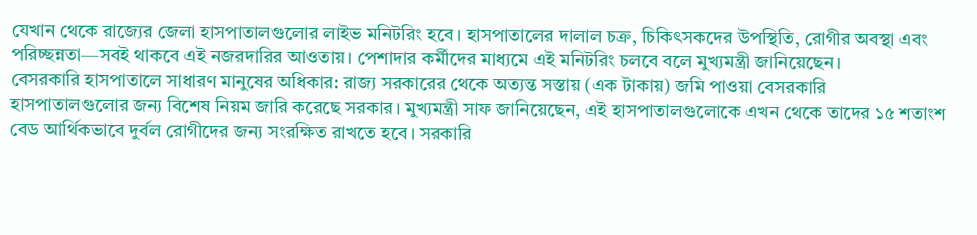যেখান থেকে রাজ্যের জেলা হাসপাতালগুলোর লাইভ মনিটরিং হবে। হাসপাতালের দালাল চক্র, চিকিৎসকদের উপস্থিতি, রোগীর অবস্থা এবং পরিচ্ছন্নতা—সবই থাকবে এই নজরদারির আওতায়। পেশাদার কর্মীদের মাধ্যমে এই মনিটরিং চলবে বলে মুখ্যমন্ত্রী জানিয়েছেন।
বেসরকারি হাসপাতালে সাধারণ মানুষের অধিকার: রাজ্য সরকারের থেকে অত্যন্ত সস্তায় (এক টাকায়) জমি পাওয়া বেসরকারি হাসপাতালগুলোর জন্য বিশেষ নিয়ম জারি করেছে সরকার। মুখ্যমন্ত্রী সাফ জানিয়েছেন, এই হাসপাতালগুলোকে এখন থেকে তাদের ১৫ শতাংশ বেড আর্থিকভাবে দুর্বল রোগীদের জন্য সংরক্ষিত রাখতে হবে। সরকারি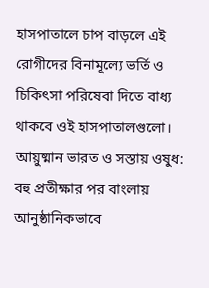হাসপাতালে চাপ বাড়লে এই রোগীদের বিনামূল্যে ভর্তি ও চিকিৎসা পরিষেবা দিতে বাধ্য থাকবে ওই হাসপাতালগুলো।
আয়ুষ্মান ভারত ও সস্তায় ওষুধ: বহু প্রতীক্ষার পর বাংলায় আনুষ্ঠানিকভাবে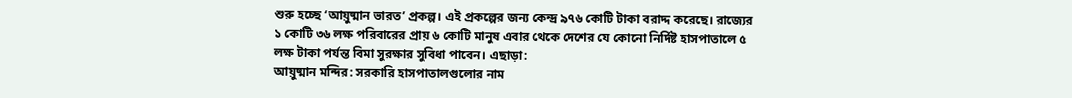শুরু হচ্ছে ‘আয়ুষ্মান ভারত’ প্রকল্প। এই প্রকল্পের জন্য কেন্দ্র ৯৭৬ কোটি টাকা বরাদ্দ করেছে। রাজ্যের ১ কোটি ৩৬ লক্ষ পরিবারের প্রায় ৬ কোটি মানুষ এবার থেকে দেশের যে কোনো নির্দিষ্ট হাসপাতালে ৫ লক্ষ টাকা পর্যন্ত বিমা সুরক্ষার সুবিধা পাবেন। এছাড়া:
আয়ুষ্মান মন্দির: সরকারি হাসপাতালগুলোর নাম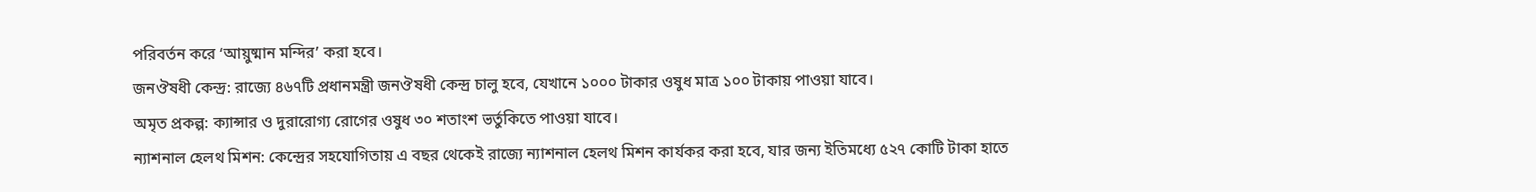পরিবর্তন করে ‘আয়ুষ্মান মন্দির’ করা হবে।
জনঔষধী কেন্দ্র: রাজ্যে ৪৬৭টি প্রধানমন্ত্রী জনঔষধী কেন্দ্র চালু হবে, যেখানে ১০০০ টাকার ওষুধ মাত্র ১০০ টাকায় পাওয়া যাবে।
অমৃত প্রকল্প: ক্যান্সার ও দুরারোগ্য রোগের ওষুধ ৩০ শতাংশ ভর্তুকিতে পাওয়া যাবে।
ন্যাশনাল হেলথ মিশন: কেন্দ্রের সহযোগিতায় এ বছর থেকেই রাজ্যে ন্যাশনাল হেলথ মিশন কার্যকর করা হবে, যার জন্য ইতিমধ্যে ৫২৭ কোটি টাকা হাতে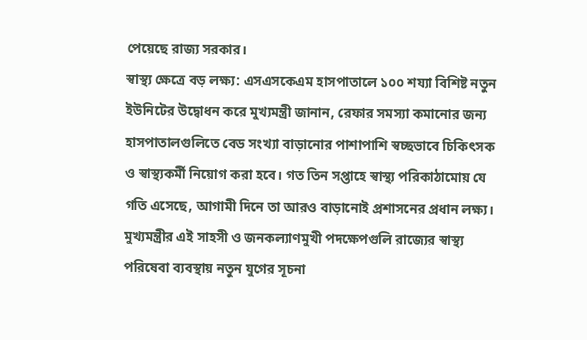পেয়েছে রাজ্য সরকার।
স্বাস্থ্য ক্ষেত্রে বড় লক্ষ্য: এসএসকেএম হাসপাতালে ১০০ শয্যা বিশিষ্ট নতুন ইউনিটের উদ্বোধন করে মুখ্যমন্ত্রী জানান, রেফার সমস্যা কমানোর জন্য হাসপাতালগুলিতে বেড সংখ্যা বাড়ানোর পাশাপাশি স্বচ্ছভাবে চিকিৎসক ও স্বাস্থ্যকর্মী নিয়োগ করা হবে। গত তিন সপ্তাহে স্বাস্থ্য পরিকাঠামোয় যে গতি এসেছে, আগামী দিনে তা আরও বাড়ানোই প্রশাসনের প্রধান লক্ষ্য।
মুখ্যমন্ত্রীর এই সাহসী ও জনকল্যাণমুখী পদক্ষেপগুলি রাজ্যের স্বাস্থ্য পরিষেবা ব্যবস্থায় নতুন যুগের সূচনা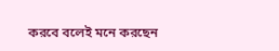করবে বলেই মনে করছেন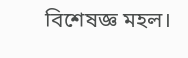বিশেষজ্ঞ মহল।